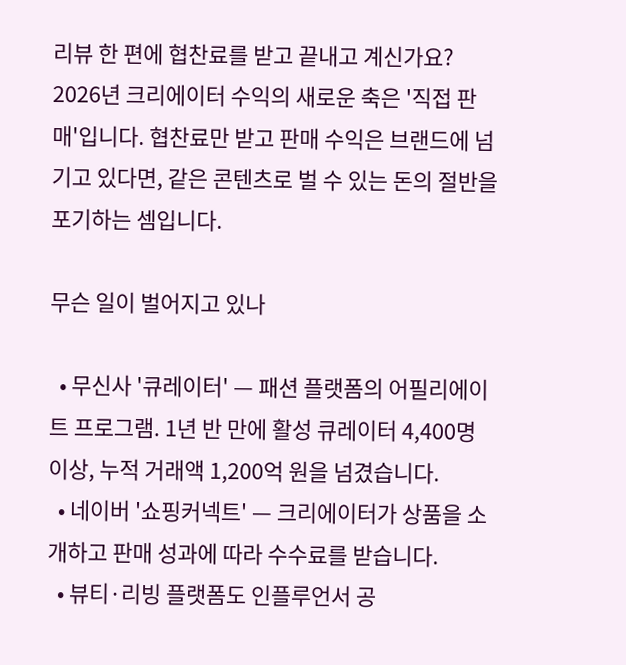리뷰 한 편에 협찬료를 받고 끝내고 계신가요? 2026년 크리에이터 수익의 새로운 축은 '직접 판매'입니다. 협찬료만 받고 판매 수익은 브랜드에 넘기고 있다면, 같은 콘텐츠로 벌 수 있는 돈의 절반을 포기하는 셈입니다.

무슨 일이 벌어지고 있나

  • 무신사 '큐레이터' — 패션 플랫폼의 어필리에이트 프로그램. 1년 반 만에 활성 큐레이터 4,400명 이상, 누적 거래액 1,200억 원을 넘겼습니다.
  • 네이버 '쇼핑커넥트' — 크리에이터가 상품을 소개하고 판매 성과에 따라 수수료를 받습니다.
  • 뷰티·리빙 플랫폼도 인플루언서 공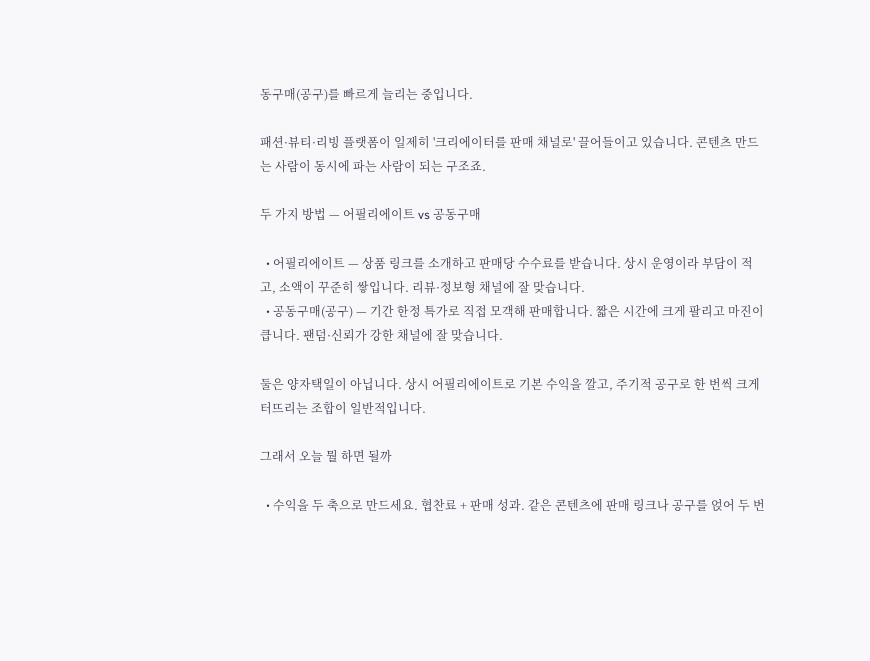동구매(공구)를 빠르게 늘리는 중입니다.

패션·뷰티·리빙 플랫폼이 일제히 '크리에이터를 판매 채널로' 끌어들이고 있습니다. 콘텐츠 만드는 사람이 동시에 파는 사람이 되는 구조죠.

두 가지 방법 — 어필리에이트 vs 공동구매

  • 어필리에이트 — 상품 링크를 소개하고 판매당 수수료를 받습니다. 상시 운영이라 부담이 적고, 소액이 꾸준히 쌓입니다. 리뷰·정보형 채널에 잘 맞습니다.
  • 공동구매(공구) — 기간 한정 특가로 직접 모객해 판매합니다. 짧은 시간에 크게 팔리고 마진이 큽니다. 팬덤·신뢰가 강한 채널에 잘 맞습니다.

둘은 양자택일이 아닙니다. 상시 어필리에이트로 기본 수익을 깔고, 주기적 공구로 한 번씩 크게 터뜨리는 조합이 일반적입니다.

그래서 오늘 뭘 하면 될까

  • 수익을 두 축으로 만드세요. 협찬료 + 판매 성과. 같은 콘텐츠에 판매 링크나 공구를 얹어 두 번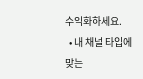수익화하세요.
  • 내 채널 타입에 맞는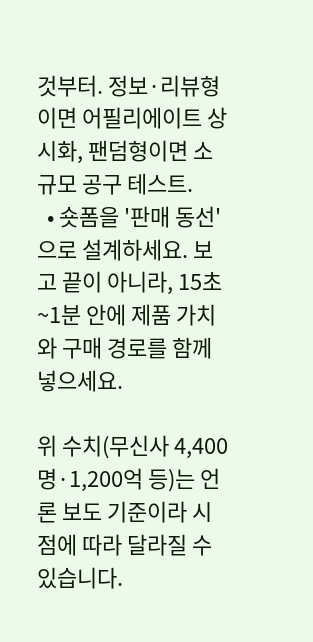것부터. 정보·리뷰형이면 어필리에이트 상시화, 팬덤형이면 소규모 공구 테스트.
  • 숏폼을 '판매 동선'으로 설계하세요. 보고 끝이 아니라, 15초~1분 안에 제품 가치와 구매 경로를 함께 넣으세요.

위 수치(무신사 4,400명·1,200억 등)는 언론 보도 기준이라 시점에 따라 달라질 수 있습니다.